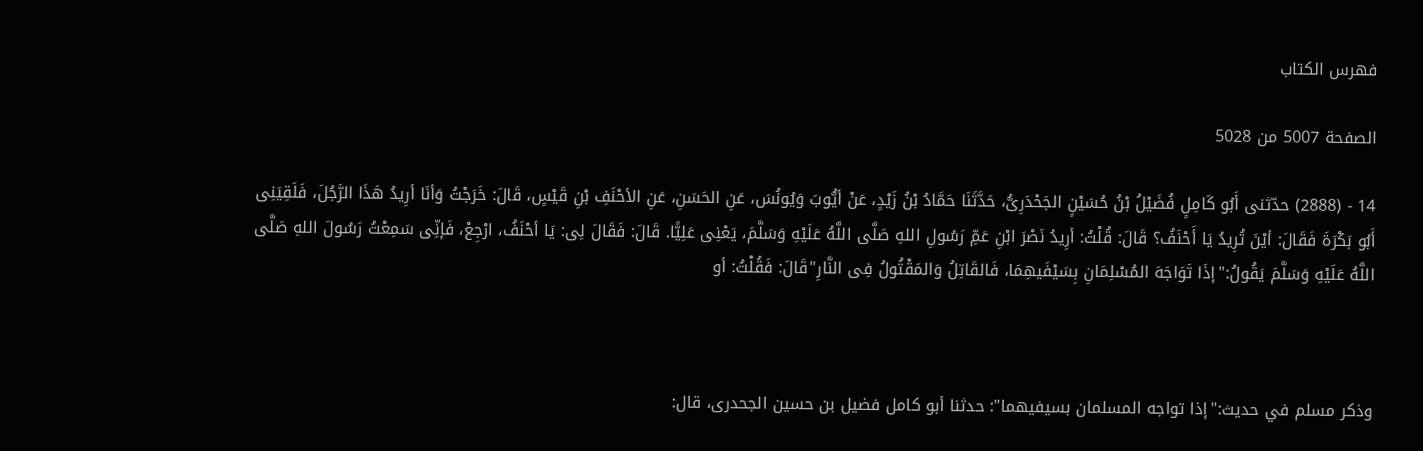فهرس الكتاب

الصفحة 5007 من 5028

14 - (2888) حدّثنى أَبُو كَامِلٍ فُضَيْلُ بْنُ حُسَيْنٍ الجَحْدَرِىُّ، حَدَّثَنَا حَمَّادُ بْنُ زَيْدٍ، عَنْ أيُّوبَ وَيُونُسَ، عَنِ الحَسَنِ، عَنِ الأحْنَفِ بْنِ قَيْسٍ، قَالَ: خَرَجْتُ وَأنَا أرِيدُ هَذَا الرَّجُلَ، فَلَقِيَنِى أَبُو بَكْرَةَ فَقَالَ: أيْنَ تُرِيدُ يَا أَحْنَفُ؟ قَالَ: قُلْتُ: أرِيدُ نَصْرَ ابْنِ عَمِّ رَسُولِ اللهِ صَلَّى اللَّهُ عَلَيْهِ وَسَلَّمَ، يَعْنِى عَلِيًّا. قَالَ: فَقَالَ لِى: يَا أحْنَفُ، ارْجِعْ، فَإنِّى سَمِعْتُ رَسُولَ اللهِ صَلَّى اللَّهُ عَلَيْهِ وَسَلَّمَ يَقُولُ:"إذَا تَوَاجَهَ المُسْلِمَانِ بِسَيْفَيهِمَا، فَالقَاتِلُ وَالمَقْتُولُ فِى النَّارِ"قَالَ: فَقُلْتُ: أو



وذكر مسلم في حديث:"إذا تواجه المسلمان بسيفيهما": حدثنا أبو كامل فضيل بن حسين الجحدرى، قال: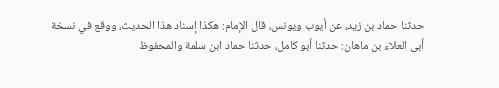حدثنا حماد بن زيد، عن أيوب ويونس، قال الإمام: هكذا إسناد هذا الحديث، ووقع في نسخة أبى العلاء بن ماهان: حدثنا أبو كامل، حدثنا حماد ابن سلمة والمحفوظ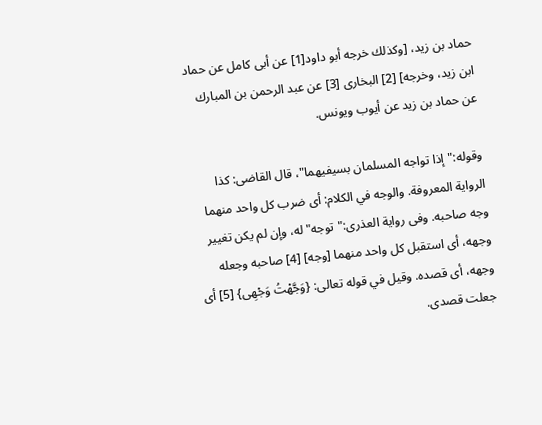حماد بن زيد، [وكذلك خرجه أبو داود[1] عن أبى كامل عن حماد ابن زيد، وخرجه] [2] البخارى [3] عن عبد الرحمن بن المبارك عن حماد بن زيد عن أيوب ويونس.

وقوله:"إذا تواجه المسلمان بسيفيهما"، قال القاضى: كذا الرواية المعروفة. والوجه في الكلام: أى ضرب كل واحد منهما وجه صاحبه. وفى رواية العذرى:"توجه"له، وإن لم يكن تغيير وجهه، أى استقبل كل واحد منهما [وجه] [4] صاحبه وجعله وجهه، أى قصده. وقيل في قوله تعالى: {وَجَّهْتُ وَجْهِى} [5] أى جعلت قصدى.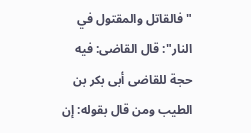"فالقاتل والمقتول في النار": قال القاضى: فيه حجة للقاضى أبى بكر بن الطيب ومن قال بقوله: إن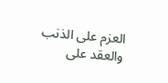العزم على الذنب والعقد على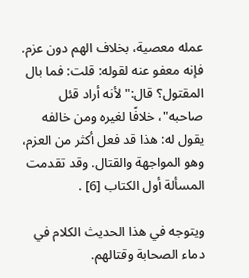عمله معصية، بخلاف الهم دون عزم. فإنه معفو عنه لقوله: قلت: فما بال المقتول؟ قال:"لأنه أراد قئل صاحبه"، خلافًا لغيره ومن خالفه يقول له: هذا قد فعل أكثر من العزم، وهو المواجهة والقتال. وقد تقدمت المسألة أول الكتاب [6] .

ويتوجه في هذا الحديث الكلام في دماء الصحابة وقتالهم.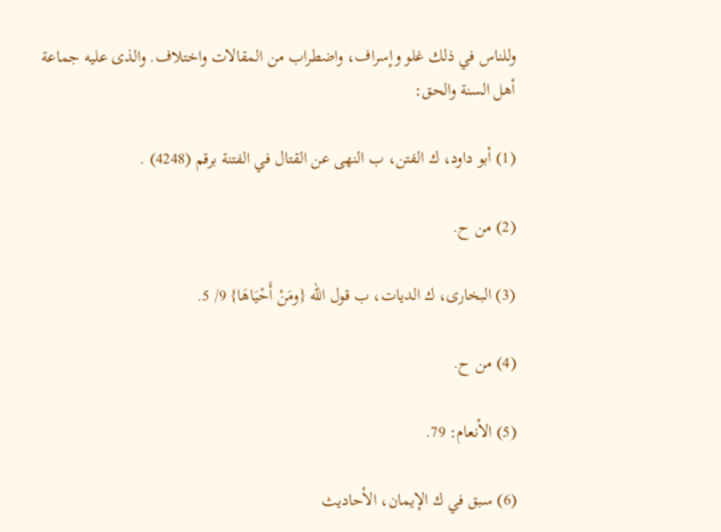وللناس في ذلك غلو وإسراف، واضطراب من المقالات واختلاف. والذى عليه جماعة أهل السنة والحق:

(1) أبو داود، ك الفتن، ب النهى عن القتال في الفتنة برقم (4248) .

(2) من ح.

(3) البخارى، ك الديات، ب قول الله {ومَنْ أَحْيَاهَا} 9/ 5.

(4) من ح.

(5) الأنعام: 79.

(6) سبق في ك الإيمان، الأحاديث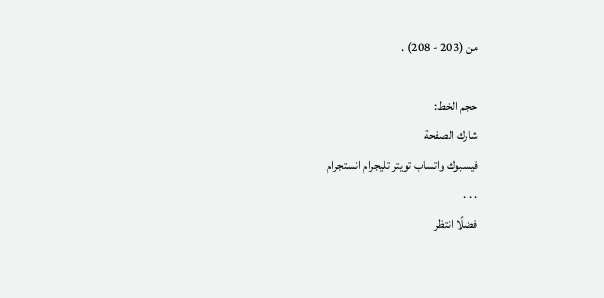من (203 - 208) .

حجم الخط:
شارك الصفحة
فيسبوك واتساب تويتر تليجرام انستجرام
. . .
فضلًا انتظر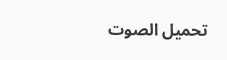تحميل الصوت